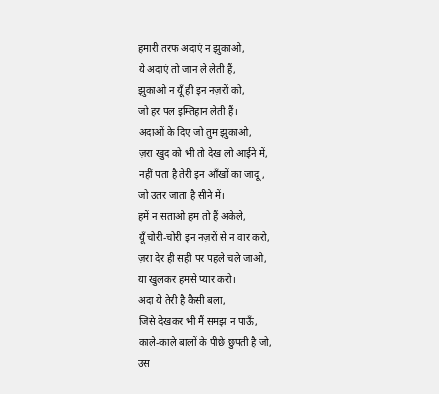हमारी तरफ अदाएं न झुकाओ,
ये अदाएं तो जान ले लेती हैं,
झुकाओ न यूँ ही इन नज़रों को,
जो हर पल इम्तिहान लेती हैं।
अदाओं के दिए जो तुम झुकाओ,
ज़रा खुद को भी तो देख लो आईने में,
नहीं पता है तेरी इन आँखों का जादू,
जो उतर जाता है सीने में।
हमें न सताओ हम तो हैं अकेले,
यूँ चोरी-चोरी इन नज़रों से न वार करो,
ज़रा देर ही सही पर पहले चले जाओ,
या खुलकर हमसे प्यार करो।
अदा ये तेरी है कैसी बला,
जिसे देखकर भी मैं समझ न पाऊँ,
काले-काले बालों के पीछे छुपती है जो,
उस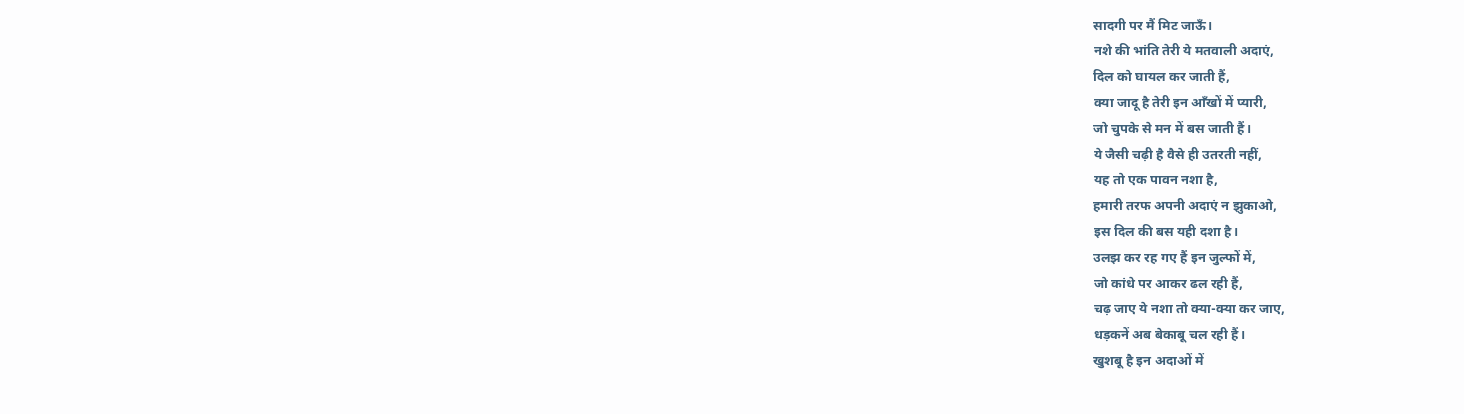सादगी पर मैं मिट जाऊँ।
नशे की भांति तेरी ये मतवाली अदाएं,
दिल को घायल कर जाती हैं,
क्या जादू है तेरी इन आँखों में प्यारी,
जो चुपके से मन में बस जाती हैं।
ये जैसी चढ़ी है वैसे ही उतरती नहीं,
यह तो एक पावन नशा है,
हमारी तरफ अपनी अदाएं न झुकाओ,
इस दिल की बस यही दशा है।
उलझ कर रह गए हैं इन जुल्फों में,
जो कांधे पर आकर ढल रही हैं,
चढ़ जाए ये नशा तो क्या-क्या कर जाए,
धड़कनें अब बेकाबू चल रही हैं।
खुशबू है इन अदाओं में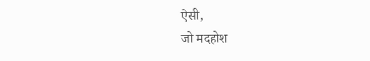ऐसी,
जो मदहोश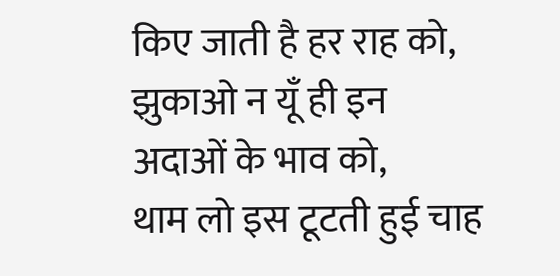किए जाती है हर राह को,
झुकाओ न यूँ ही इन अदाओं के भाव को,
थाम लो इस टूटती हुई चाह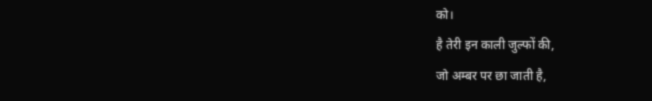को।
है तेरी इन काली जुल्फों की,
जो अम्बर पर छा जाती है,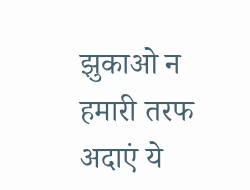झुकाओ न हमारी तरफ अदाएं ये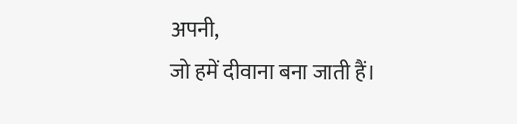अपनी,
जो हमें दीवाना बना जाती हैं।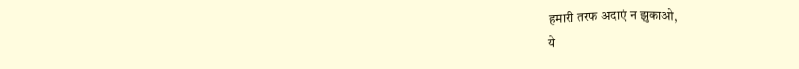हमारी तरफ अदाएं न झुकाओ,
ये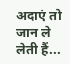अदाएं तो जान ले लेती हैं...